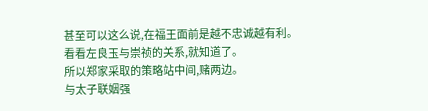甚至可以这么说,在福王面前是越不忠诚越有利。
看看左良玉与崇祯的关系,就知道了。
所以郑家采取的策略站中间,赌两边。
与太子联姻强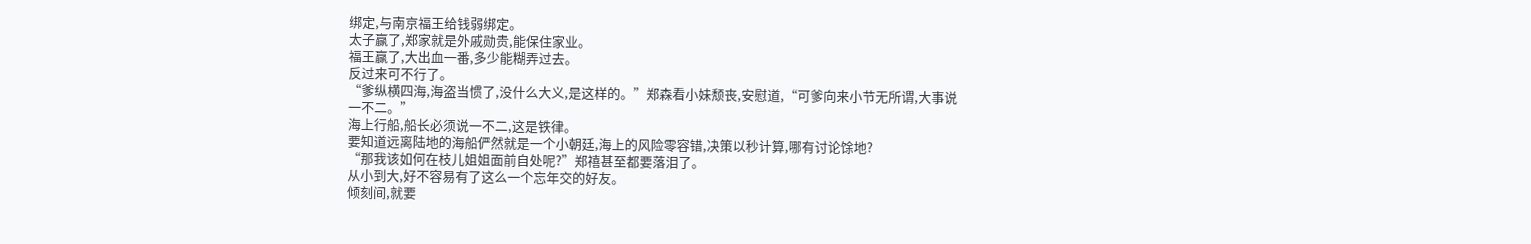绑定,与南京福王给钱弱绑定。
太子赢了,郑家就是外戚勋贵,能保住家业。
福王赢了,大出血一番,多少能糊弄过去。
反过来可不行了。
“爹纵横四海,海盗当惯了,没什么大义,是这样的。”郑森看小妹颓丧,安慰道,“可爹向来小节无所谓,大事说一不二。”
海上行船,船长必须说一不二,这是铁律。
要知道远离陆地的海船俨然就是一个小朝廷,海上的风险零容错,决策以秒计算,哪有讨论馀地?
“那我该如何在枝儿姐姐面前自处呢?”郑禧甚至都要落泪了。
从小到大,好不容易有了这么一个忘年交的好友。
倾刻间,就要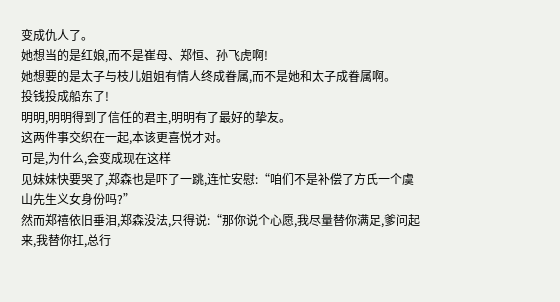变成仇人了。
她想当的是红娘,而不是崔母、郑恒、孙飞虎啊!
她想要的是太子与枝儿姐姐有情人终成眷属,而不是她和太子成眷属啊。
投钱投成船东了!
明明,明明得到了信任的君主,明明有了最好的挚友。
这两件事交织在一起,本该更喜悦才对。
可是,为什么,会变成现在这样
见妹妹快要哭了,郑森也是吓了一跳,连忙安慰:“咱们不是补偿了方氏一个虞山先生义女身份吗?”
然而郑禧依旧垂泪,郑森没法,只得说:“那你说个心愿,我尽量替你满足,爹问起来,我替你扛,总行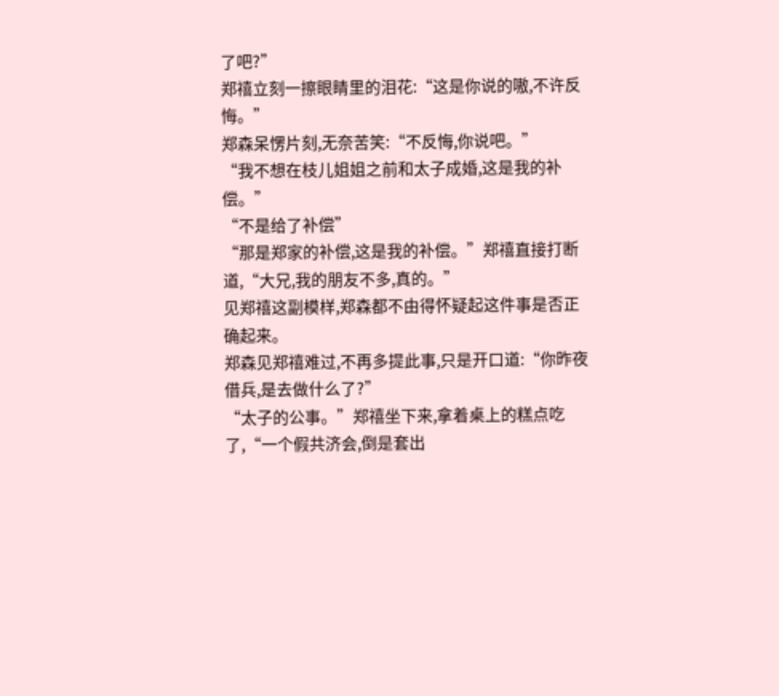了吧?”
郑禧立刻一擦眼睛里的泪花:“这是你说的嗷,不许反悔。”
郑森呆愣片刻,无奈苦笑:“不反悔,你说吧。”
“我不想在枝儿姐姐之前和太子成婚,这是我的补偿。”
“不是给了补偿”
“那是郑家的补偿,这是我的补偿。”郑禧直接打断道,“大兄,我的朋友不多,真的。”
见郑禧这副模样,郑森都不由得怀疑起这件事是否正确起来。
郑森见郑禧难过,不再多提此事,只是开口道:“你昨夜借兵,是去做什么了?”
“太子的公事。”郑禧坐下来,拿着桌上的糕点吃了,“一个假共济会,倒是套出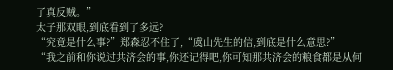了真反贼。”
太子那双眼,到底看到了多远?
“究竟是什么事?”郑森忍不住了,“虞山先生的信,到底是什么意思?”
“我之前和你说过共济会的事,你还记得吧,你可知那共济会的粮食都是从何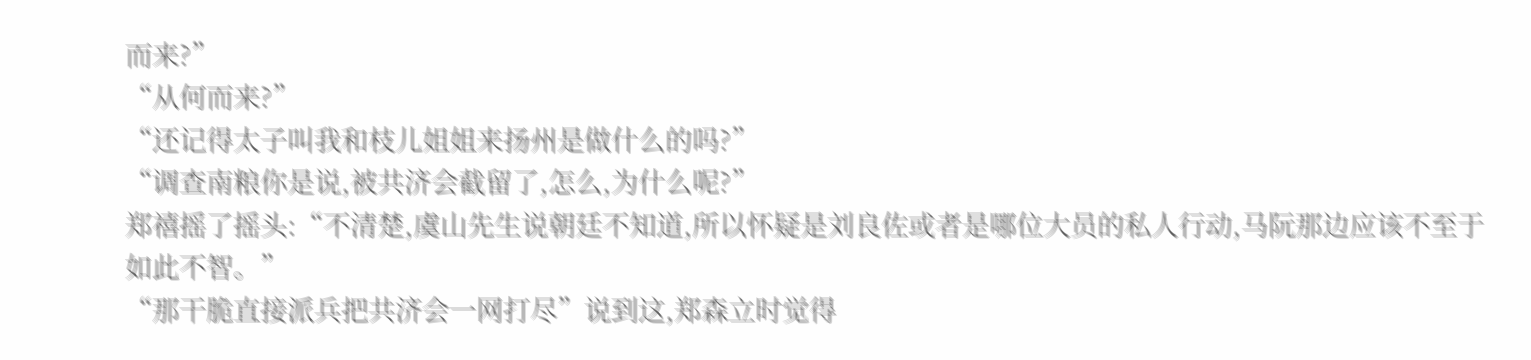而来?”
“从何而来?”
“还记得太子叫我和枝儿姐姐来扬州是做什么的吗?”
“调查南粮你是说,被共济会截留了,怎么,为什么呢?”
郑禧摇了摇头:“不清楚,虞山先生说朝廷不知道,所以怀疑是刘良佐或者是哪位大员的私人行动,马阮那边应该不至于如此不智。”
“那干脆直接派兵把共济会一网打尽”说到这,郑森立时觉得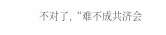不对了,“难不成共济会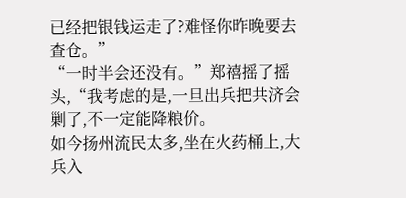已经把银钱运走了?难怪你昨晚要去查仓。”
“一时半会还没有。”郑禧摇了摇头,“我考虑的是,一旦出兵把共济会剿了,不一定能降粮价。
如今扬州流民太多,坐在火药桶上,大兵入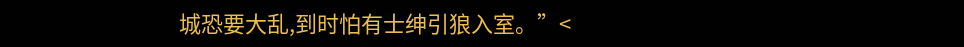城恐要大乱,到时怕有士绅引狼入室。”<